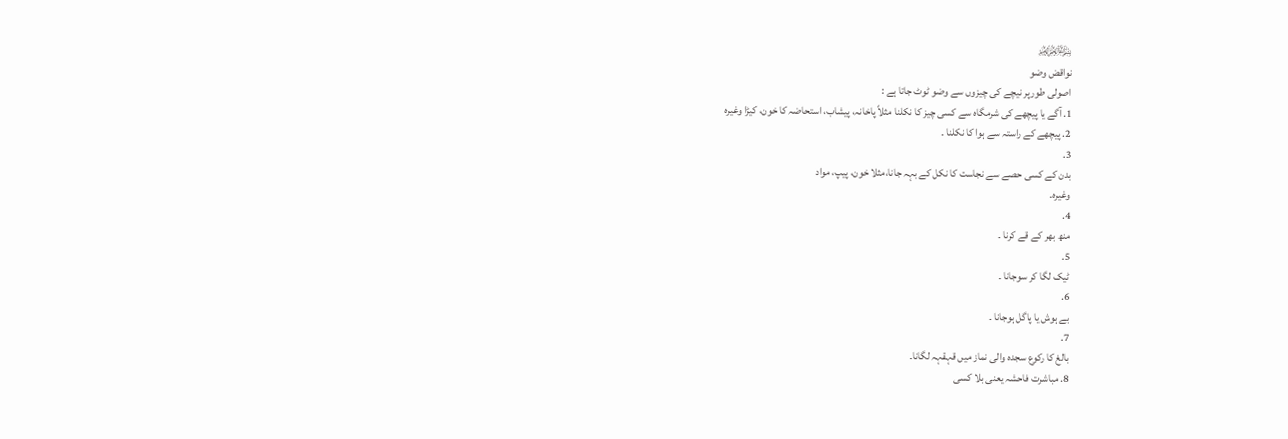﷽
نواقض وضو
اصولی طورپر نیچے کی چیزوں سے وضو ٹوٹ جاتا ہے :
1. آگے یا پیچھے کی شرمگاہ سے کسی چیز کا نکلنا مثلاً پاخانہ، پیشاب، استحاضہ کا خون، کیڑا وغیرہ
2. پیچھے کے راستہ سے ہوا کا نکلنا ۔
3.
بدن کے کسی حصے سے نجاست کا نکل کے بہہ جانا،مثلا خون، پیپ، مواد
وغیرہ۔
4.
منھ بھر کے قے کرنا ۔
5.
ٹیک لگا کر سوجانا ۔
6.
بے ہوش یا پاگل ہوجانا ۔
7.
بالغ کا رکوع سجدہ والی نماز میں قہقہہ لگانا۔
8. مباشرت فاحشہ یعنی بلا کسی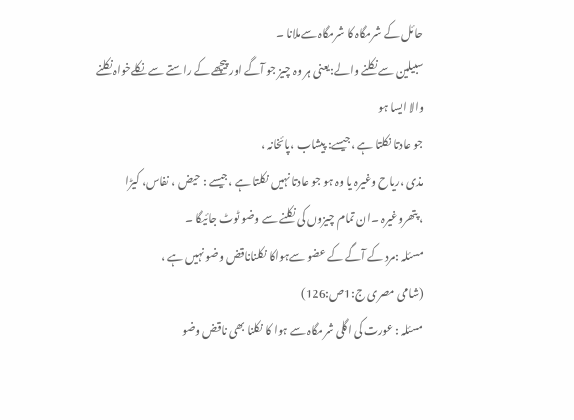حائل کے شرمگاہ کا شرمگاہ سےملانا ۔
سبیلین سے نکلنے والے:یعنی ہر وہ چیز جو آگے اور پیچھے کے راستے سے نکلےخواہ نکلنے والا ایسا ہو
جو عادتا نکلتا ہے ،جیسے: پیشاب ،پائخانہ ،
مذی ،ریاح وغیرہ یا وہ ہو جو عادتا نہیں نکلتا ہے ،جیسے : حیض ، نفاس، کیڑا
، پتھروغیرہ ۔ان تمام چیزوں کی نکلنے سے وضو ٹوٹ جائیگا ۔
مسئلہ :مرد کے آگے کے عضو سےہواکا نکلناناقض وضو نہیں ہے ،
(شامی مصری ج:1ص:126)
مسئلہ : عورت کی اگلی شرمگاہ سے ہوا کا نکلنا بھی ناقض وضو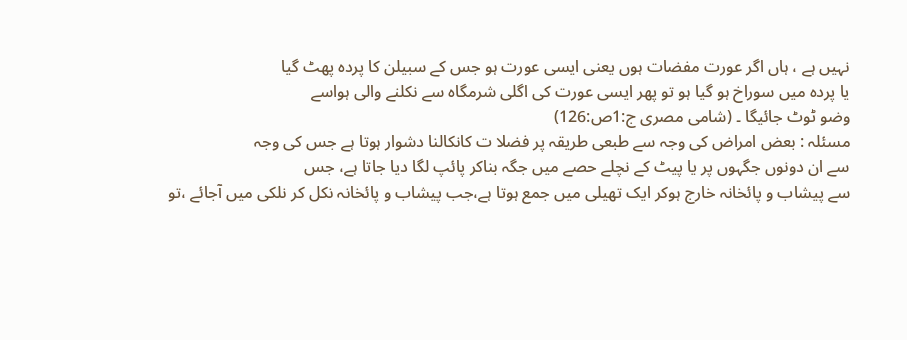نہیں ہے ، ہاں اگر عورت مفضات ہوں یعنی ایسی عورت ہو جس کے سبیلن کا پردہ پھٹ گیا
یا پردہ میں سوراخ ہو گیا ہو تو پھر ایسی عورت کی اگلی شرمگاہ سے نکلنے والی ہواسے
وضو ٹوٹ جائیگا ۔ (شامی مصری ج:1ص:126)
مسئلہ : بعض امراض کی وجہ سے طبعی طریقہ پر فضلا ت کانکالنا دشوار ہوتا ہے جس کی وجہ
سے ان دونوں جگہوں پر یا پیٹ کے نچلے حصے میں جگہ بناکر پائپ لگا دیا جاتا ہے، جس
سے پیشاب و پائخانہ خارج ہوکر ایک تھیلی میں جمع ہوتا ہے،جب پیشاب و پائخانہ نکل کر نلکی میں آجائے ،تو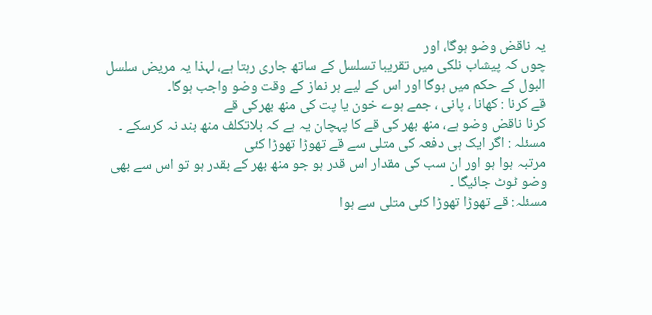یہ ناقض وضو ہوگا، اور
چوں کہ پیشاب نلکی میں تقریبا تسلسل کے ساتھ جاری رہتا ہے، لہذا یہ مریض سلسل
البول کے حکم میں ہوگا اور اس کے لیے ہر نماز کے وقت وضو واجب ہوگا۔
قے کرنا : کھانا ، پانی ، جمے ہوے خون یا پت کی منھ بھرکی قے
کرنا ناقض وضو ہے، منھ بھر کی قے کا پہچان یہ ہے کہ بلاتکلف منھ بند نہ کرسکے ۔
مسئلہ : اگر ایک ہی دفعہ کی متلی سے قے تھوڑا تھوڑا کئی
مرتبہ ہوا ہو اور ان سب کی مقدار اس قدر ہو جو منھ بھر کے بقدر ہو تو اس سے بھی
وضو ٹوٹ جائیگا ۔
مسئلہ: قے تھوڑا تھوڑا کئی متلی سے ہوا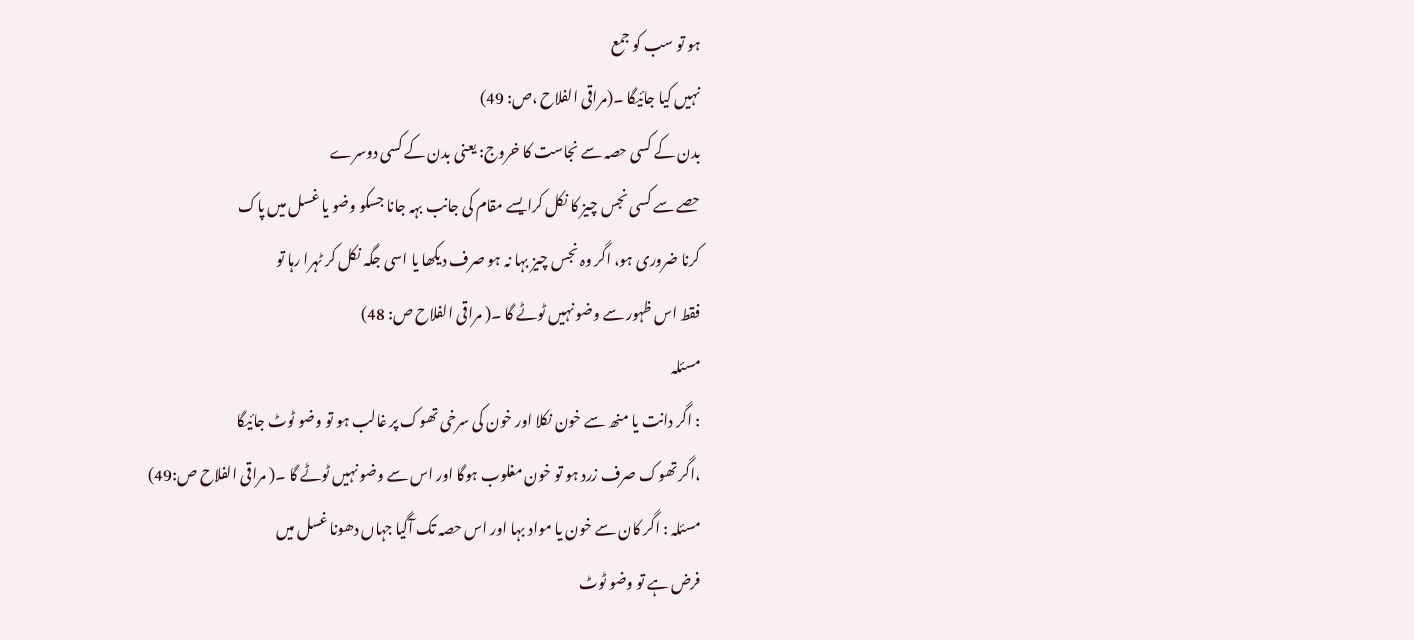ہو تو سب کو جمع
نہیں کیا جائیگا ۔(مراقی الفلاح ،ص: 49)
بدن کے کسی حصہ سے نجاست کا خروج: یعنی بدن کے کسی دوسرے
حصے سے کسی نجس چیز کا نکل کرایسے مقام کی جانب بہہ جانا جسکو وضو یا غسل میں پاک
کرنا ضروری ہو، اگر وہ نجس چیز بہا نہ ہو صرف دیکھا یا اسی جگہ نکل کر ٹہرا رہا تو
فقط اس ظہور سے وضو نہیں ٹوٹے گا ۔( مراقی الفلاح ص: 48)
مسئلہ
: اگر دانت یا منھ سے خون نکلا اور خون کی سرخی تھوک پر غالب ہو تو وضو ٹوٹ جائیگا
،اگر تھوک صرف زرد ہو تو خون مغلوب ہوگا اور اس سے وضو نہیں ٹوٹے گا ۔( مراقی الفلاح ص:49)
مسئلہ : اگر کان سے خون یا مواد بہا اور اس حصہ تک آگیا جہاں دھونا غسل میں
فرض ہے تو وضو ٹوٹ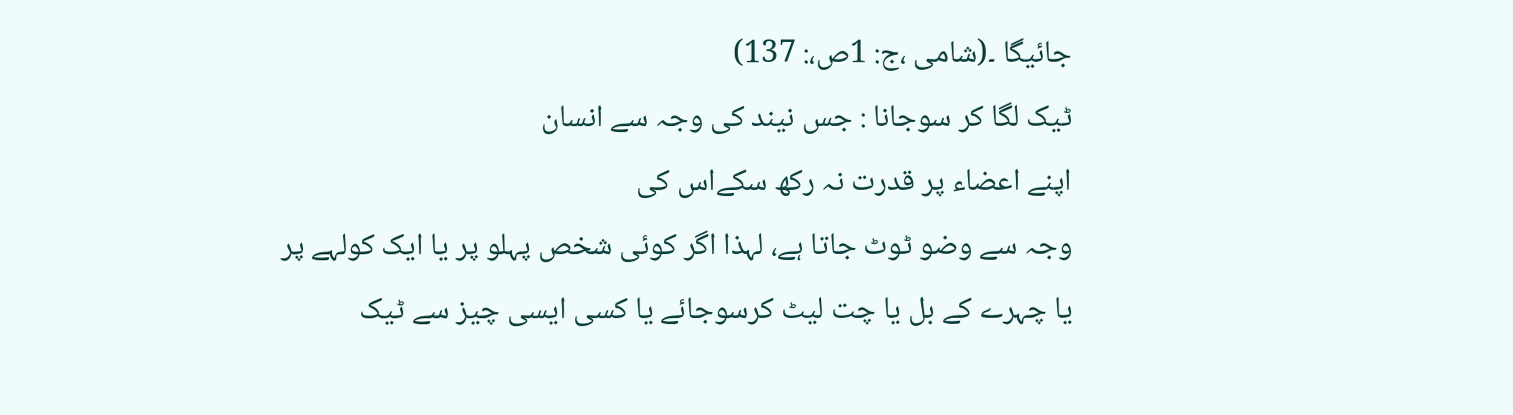جائیگا ۔(شامی ،ج: 1ص،: 137)
ٹیک لگا کر سوجانا : جس نیند کی وجہ سے انسان
اپنے اعضاء پر قدرت نہ رکھ سکےاس کی
وجہ سے وضو ٹوٹ جاتا ہے، لہذا اگر کوئی شخص پہلو پر یا ایک کولہے پر
یا چہرے کے بل یا چت لیٹ کرسوجائے یا کسی ایسی چیز سے ٹیک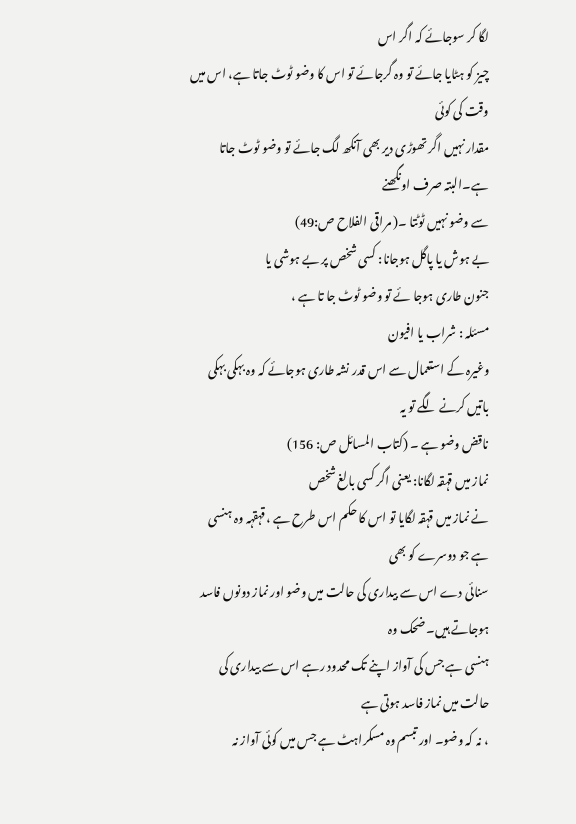لگا کر سوجائے کہ اگر اس
چیز کو ہٹایا جائے تو وہ گرجائے تو اس کا وضو ٹوٹ جاتا ہے، اس میں وقت کی کوئی
مقدار نہیں اگر تھوڑی دیر بھی آنکھ لگ جائے تو وضو ٹوٹ جاتا ہے۔البتہ صرف اونگھنے
سے وضو نہیں ٹوٹتا ۔( مراقی الفلاح ص:49)
بے ہوش یا پاگل ہوجانا: کسی شخص پر بے ہوشی یا
جنون طاری ہوجا ئے تو وضو ٹوٹ جا تا ہے ،
مسئلہ : شراب یا افیون
وغیرہ کے استعمال سے اس قدر نشہ طاری ہوجائے کہ وہ بہکی بہکی باتیں کرنے لگے تو یہ
ناقض وضو ہے ۔ (کتاب المسائل ص: 156)
نماز میں قہقہ لگانا: یعنی اگر کسی بالغ شخص
نے نماز میں قہقہ لگایا تو اس کا حکم اس طرح ہے ،قہقہہ وہ ہنسی ہے جو دوسرے کو بھی
سنائی دے اس سے بیداری کی حالت میں وضو اور نماز دونوں فاسد ہوجاتے ہیں۔ ضحک وہ
ہنسی ہے جس کی آواز اپنے تک محدود رہے اس سے بیداری کی حالت میں نماز فاسد ہوتی ہے
، نہ کہ وضو۔ اور تبسم وہ مسکراہٹ ہے جس میں کوئی آواز نہ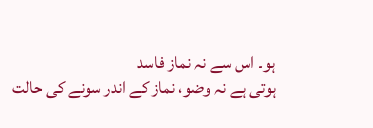ہو۔ اس سے نہ نماز فاسد
ہوتی ہے نہ وضو، نماز کے اندر سونے کی حالت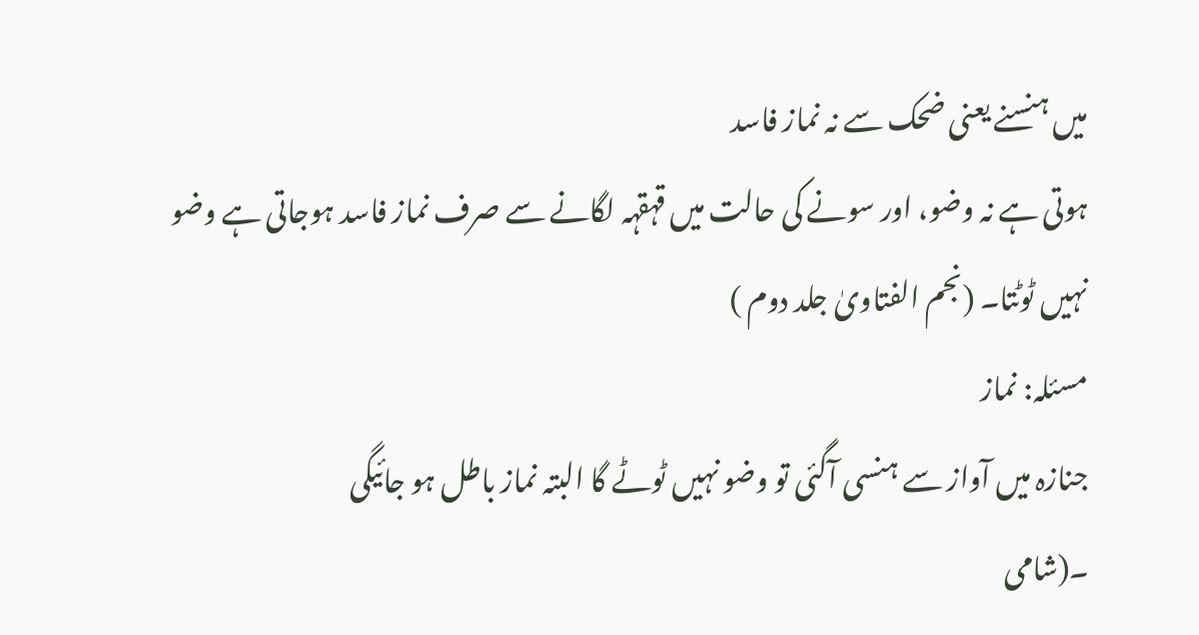میں ہنسنے یعنی ضحک سے نہ نماز فاسد
ہوتی ہے نہ وضو، اور سونے کی حالت میں قہقہہ لگانے سے صرف نماز فاسد ہوجاتی ہے وضو
نہیں ٹوٹتا۔ (نجم الفتاویٰ جلد دوم )
مسئلہ: نماز
جنازہ میں آواز سے ہنسی آگئی تو وضو نہیں ٹوٹے گا البتہ نماز باطل ہو جائیگی
۔(شامی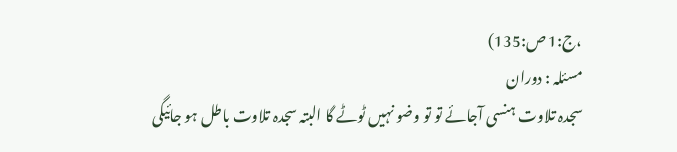،ج:1 ص:135)
مسئلہ : دوران
سجدہ تلاوت ہنسی آجائے تو تو وضو نہیں ٹوٹے گا البتہ سجدہ تلاوت باطل ہو جائیگی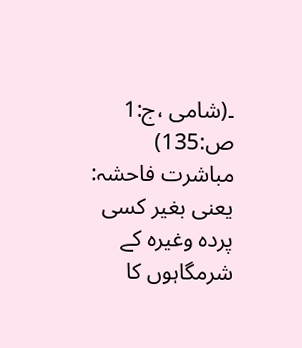۔(شامی ،ج:1 ص:135)
مباشرت فاحشہ: یعنی بغیر کسی پردہ وغیرہ کے شرمگاہوں کا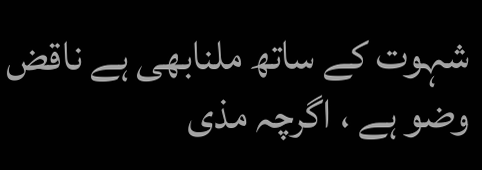شہوت کے ساتھ ملنابھی ہے ناقض وضو ہے ، اگرچہ مذی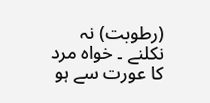(رطوبت) نہ نکلنے ۔ خواہ مرد کا عورت سے ہو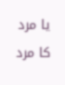یا مرد کا مرد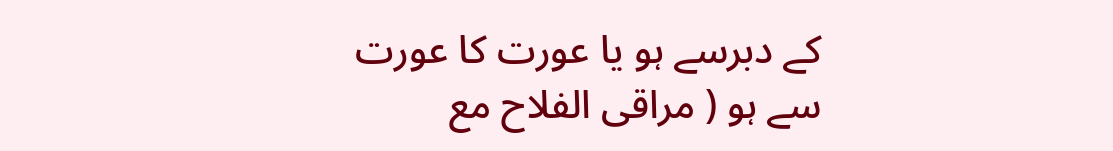کے دبرسے ہو یا عورت کا عورت سے ہو ( مراقی الفلاح مع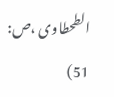الطحطاوی ،ص: 51)